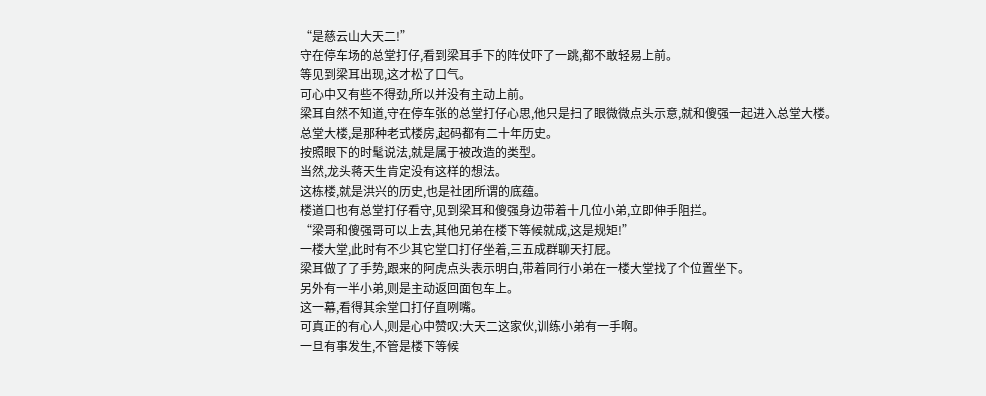“是慈云山大天二!”
守在停车场的总堂打仔,看到梁耳手下的阵仗吓了一跳,都不敢轻易上前。
等见到梁耳出现,这才松了口气。
可心中又有些不得劲,所以并没有主动上前。
梁耳自然不知道,守在停车张的总堂打仔心思,他只是扫了眼微微点头示意,就和傻强一起进入总堂大楼。
总堂大楼,是那种老式楼房,起码都有二十年历史。
按照眼下的时髦说法,就是属于被改造的类型。
当然,龙头蒋天生肯定没有这样的想法。
这栋楼,就是洪兴的历史,也是社团所谓的底蕴。
楼道口也有总堂打仔看守,见到梁耳和傻强身边带着十几位小弟,立即伸手阻拦。
“梁哥和傻强哥可以上去,其他兄弟在楼下等候就成,这是规矩!”
一楼大堂,此时有不少其它堂口打仔坐着,三五成群聊天打屁。
梁耳做了了手势,跟来的阿虎点头表示明白,带着同行小弟在一楼大堂找了个位置坐下。
另外有一半小弟,则是主动返回面包车上。
这一幕,看得其余堂口打仔直咧嘴。
可真正的有心人,则是心中赞叹:大天二这家伙,训练小弟有一手啊。
一旦有事发生,不管是楼下等候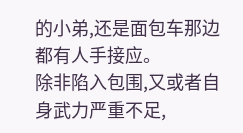的小弟,还是面包车那边都有人手接应。
除非陷入包围,又或者自身武力严重不足,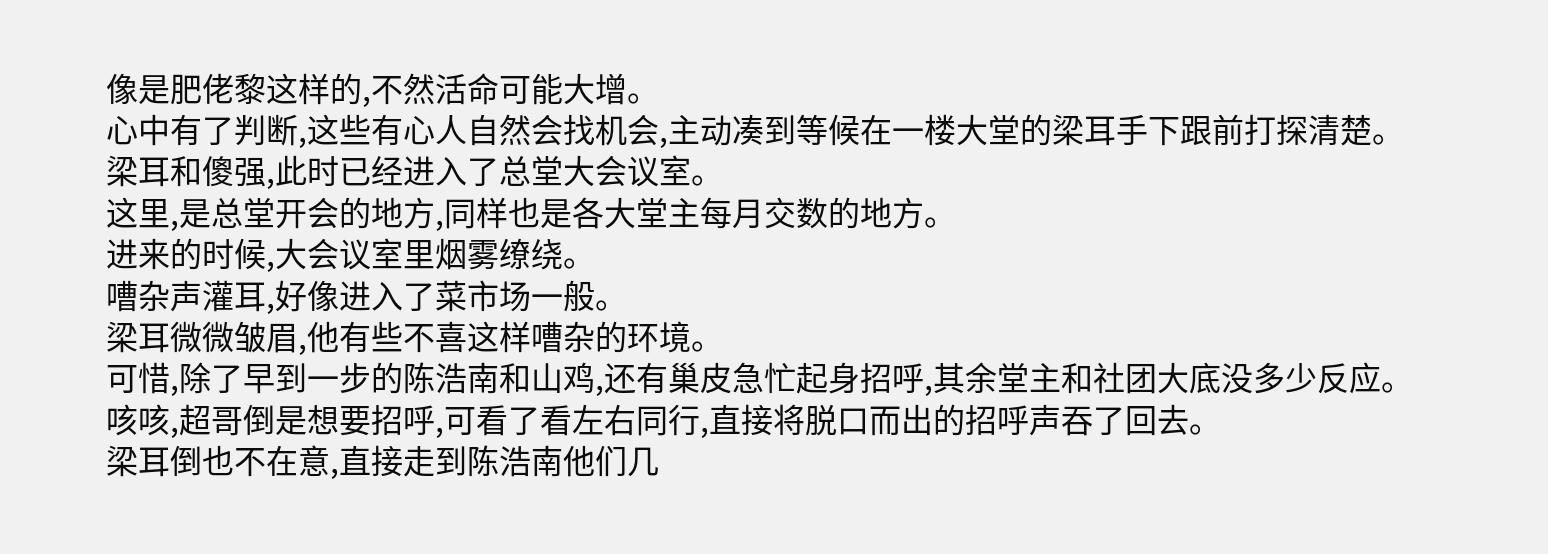像是肥佬黎这样的,不然活命可能大增。
心中有了判断,这些有心人自然会找机会,主动凑到等候在一楼大堂的梁耳手下跟前打探清楚。
梁耳和傻强,此时已经进入了总堂大会议室。
这里,是总堂开会的地方,同样也是各大堂主每月交数的地方。
进来的时候,大会议室里烟雾缭绕。
嘈杂声灌耳,好像进入了菜市场一般。
梁耳微微皱眉,他有些不喜这样嘈杂的环境。
可惜,除了早到一步的陈浩南和山鸡,还有巢皮急忙起身招呼,其余堂主和社团大底没多少反应。
咳咳,超哥倒是想要招呼,可看了看左右同行,直接将脱口而出的招呼声吞了回去。
梁耳倒也不在意,直接走到陈浩南他们几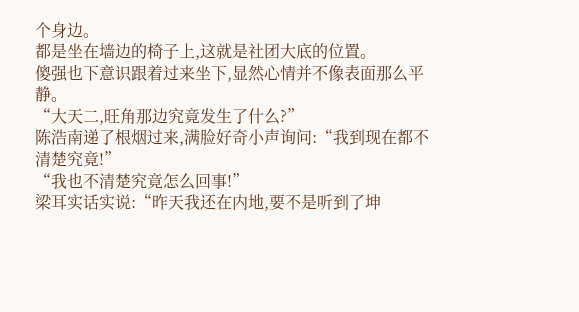个身边。
都是坐在墙边的椅子上,这就是社团大底的位置。
傻强也下意识跟着过来坐下,显然心情并不像表面那么平静。
“大天二,旺角那边究竟发生了什么?”
陈浩南递了根烟过来,满脸好奇小声询问:“我到现在都不清楚究竟!”
“我也不清楚究竟怎么回事!”
梁耳实话实说:“昨天我还在内地,要不是听到了坤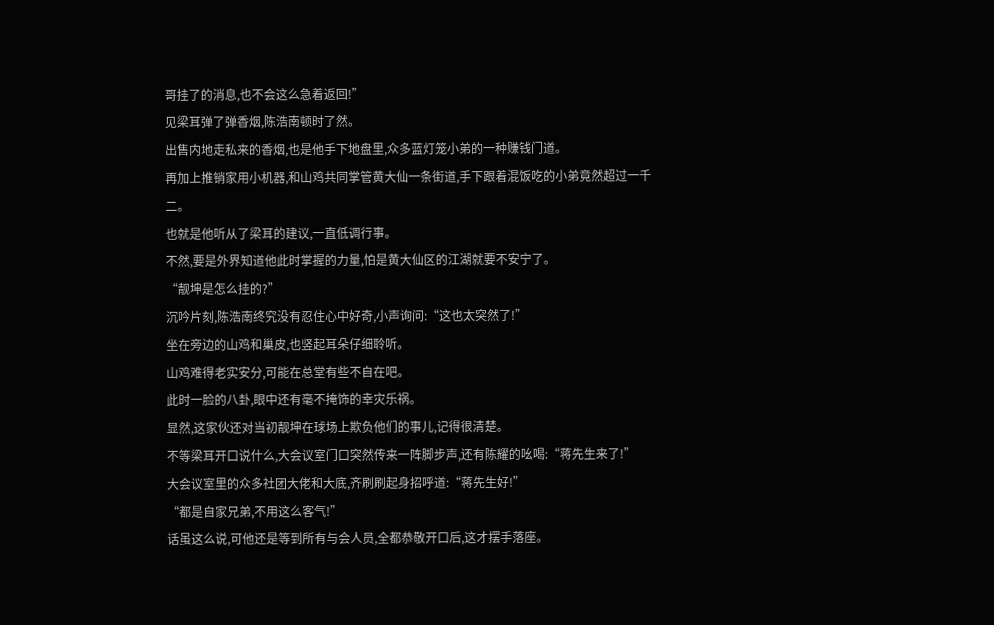哥挂了的消息,也不会这么急着返回!”
见梁耳弹了弹香烟,陈浩南顿时了然。
出售内地走私来的香烟,也是他手下地盘里,众多蓝灯笼小弟的一种赚钱门道。
再加上推销家用小机器,和山鸡共同掌管黄大仙一条街道,手下跟着混饭吃的小弟竟然超过一千二。
也就是他听从了梁耳的建议,一直低调行事。
不然,要是外界知道他此时掌握的力量,怕是黄大仙区的江湖就要不安宁了。
“靓坤是怎么挂的?”
沉吟片刻,陈浩南终究没有忍住心中好奇,小声询问:“这也太突然了!”
坐在旁边的山鸡和巢皮,也竖起耳朵仔细聆听。
山鸡难得老实安分,可能在总堂有些不自在吧。
此时一脸的八卦,眼中还有毫不掩饰的幸灾乐祸。
显然,这家伙还对当初靓坤在球场上欺负他们的事儿,记得很清楚。
不等梁耳开口说什么,大会议室门口突然传来一阵脚步声,还有陈耀的吆喝:“蒋先生来了!”
大会议室里的众多社团大佬和大底,齐刷刷起身招呼道:“蒋先生好!”
“都是自家兄弟,不用这么客气!”
话虽这么说,可他还是等到所有与会人员,全都恭敬开口后,这才摆手落座。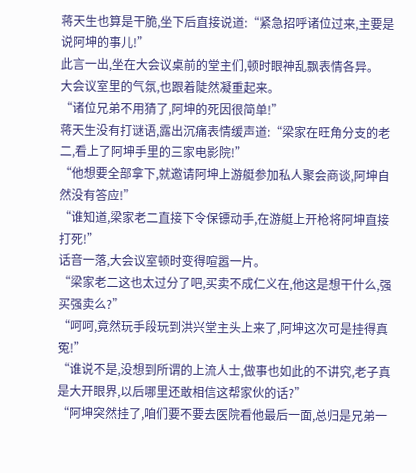蒋天生也算是干脆,坐下后直接说道:“紧急招呼诸位过来,主要是说阿坤的事儿!”
此言一出,坐在大会议桌前的堂主们,顿时眼神乱飘表情各异。
大会议室里的气氛,也跟着陡然凝重起来。
“诸位兄弟不用猜了,阿坤的死因很简单!”
蒋天生没有打谜语,露出沉痛表情缓声道:“梁家在旺角分支的老二,看上了阿坤手里的三家电影院!”
“他想要全部拿下,就邀请阿坤上游艇参加私人聚会商谈,阿坤自然没有答应!”
“谁知道,梁家老二直接下令保镖动手,在游艇上开枪将阿坤直接打死!”
话音一落,大会议室顿时变得喧嚣一片。
“梁家老二这也太过分了吧,买卖不成仁义在,他这是想干什么,强买强卖么?”
“呵呵,竟然玩手段玩到洪兴堂主头上来了,阿坤这次可是挂得真冤!”
“谁说不是,没想到所谓的上流人士,做事也如此的不讲究,老子真是大开眼界,以后哪里还敢相信这帮家伙的话?”
“阿坤突然挂了,咱们要不要去医院看他最后一面,总归是兄弟一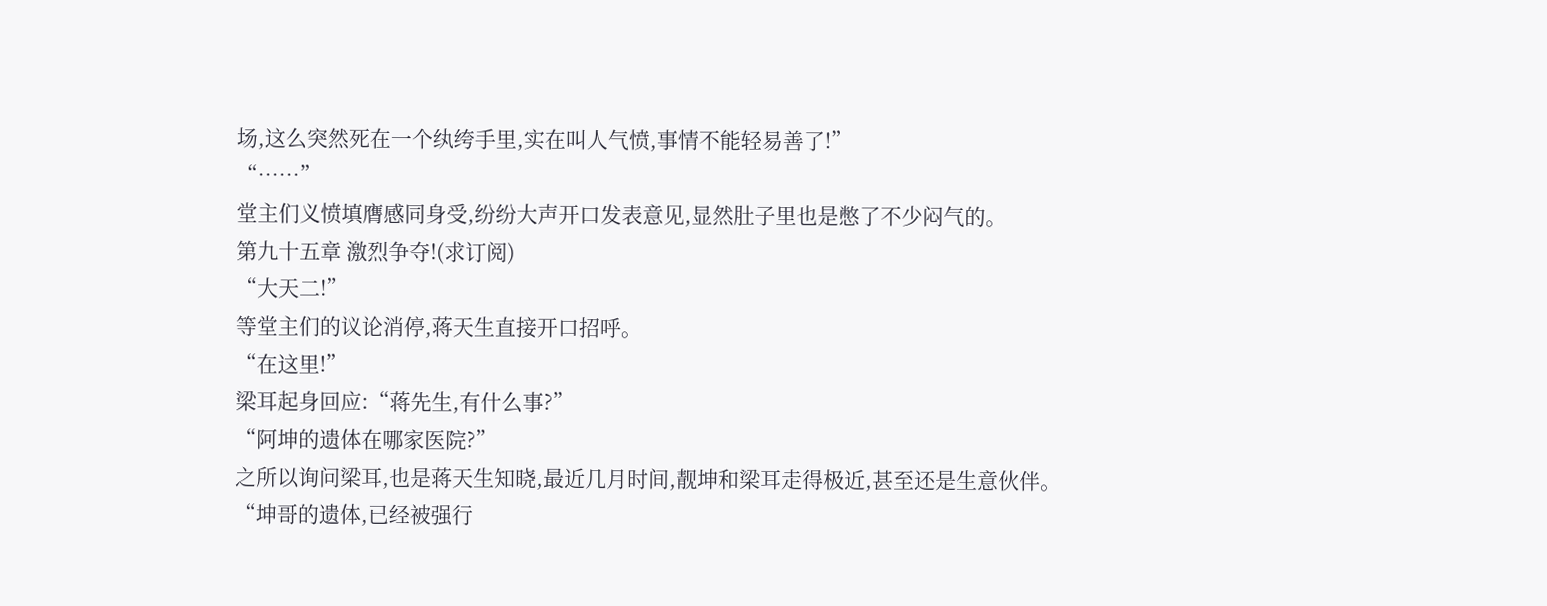场,这么突然死在一个纨绔手里,实在叫人气愤,事情不能轻易善了!”
“……”
堂主们义愤填膺感同身受,纷纷大声开口发表意见,显然肚子里也是憋了不少闷气的。
第九十五章 激烈争夺!(求订阅)
“大天二!”
等堂主们的议论消停,蒋天生直接开口招呼。
“在这里!”
梁耳起身回应:“蒋先生,有什么事?”
“阿坤的遗体在哪家医院?”
之所以询问梁耳,也是蒋天生知晓,最近几月时间,靓坤和梁耳走得极近,甚至还是生意伙伴。
“坤哥的遗体,已经被强行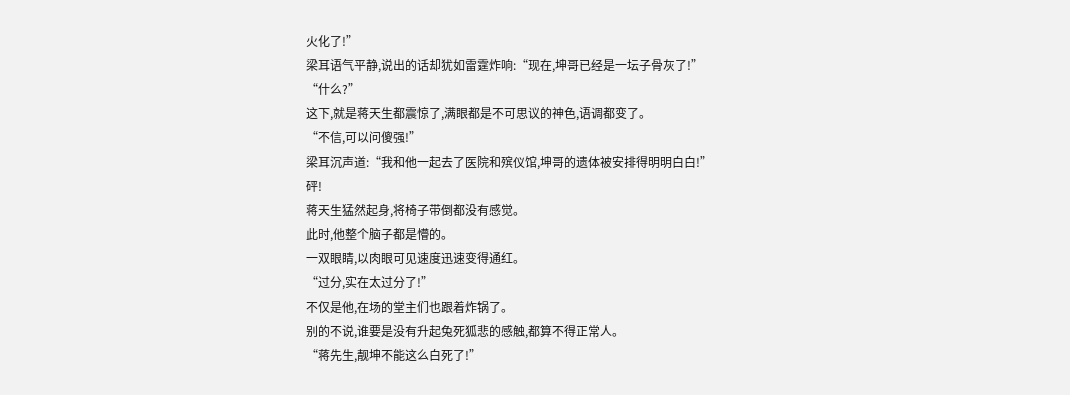火化了!”
梁耳语气平静,说出的话却犹如雷霆炸响:“现在,坤哥已经是一坛子骨灰了!”
“什么?”
这下,就是蒋天生都震惊了,满眼都是不可思议的神色,语调都变了。
“不信,可以问傻强!”
梁耳沉声道:“我和他一起去了医院和殡仪馆,坤哥的遗体被安排得明明白白!”
砰!
蒋天生猛然起身,将椅子带倒都没有感觉。
此时,他整个脑子都是懵的。
一双眼睛,以肉眼可见速度迅速变得通红。
“过分,实在太过分了!”
不仅是他,在场的堂主们也跟着炸锅了。
别的不说,谁要是没有升起兔死狐悲的感触,都算不得正常人。
“蒋先生,靓坤不能这么白死了!”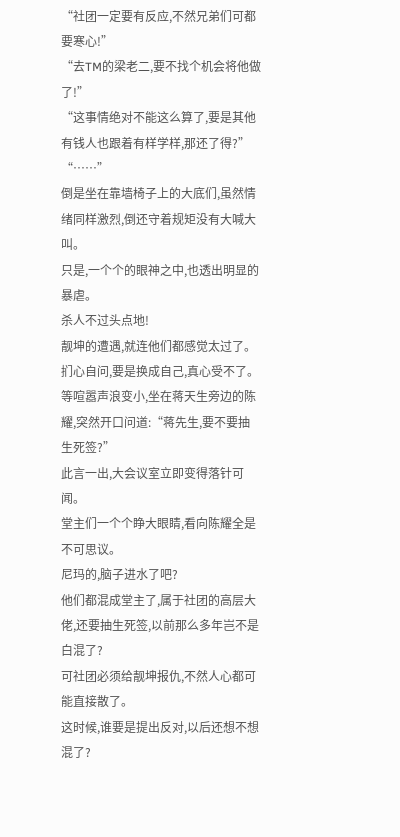“社团一定要有反应,不然兄弟们可都要寒心!”
“去TM的梁老二,要不找个机会将他做了!”
“这事情绝对不能这么算了,要是其他有钱人也跟着有样学样,那还了得?”
“……”
倒是坐在靠墙椅子上的大底们,虽然情绪同样激烈,倒还守着规矩没有大喊大叫。
只是,一个个的眼神之中,也透出明显的暴虐。
杀人不过头点地!
靓坤的遭遇,就连他们都感觉太过了。
扪心自问,要是换成自己,真心受不了。
等喧嚣声浪变小,坐在蒋天生旁边的陈耀,突然开口问道:“蒋先生,要不要抽生死签?”
此言一出,大会议室立即变得落针可闻。
堂主们一个个睁大眼睛,看向陈耀全是不可思议。
尼玛的,脑子进水了吧?
他们都混成堂主了,属于社团的高层大佬,还要抽生死签,以前那么多年岂不是白混了?
可社团必须给靓坤报仇,不然人心都可能直接散了。
这时候,谁要是提出反对,以后还想不想混了?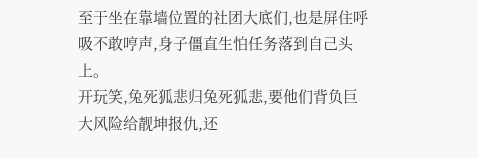至于坐在靠墙位置的社团大底们,也是屏住呼吸不敢哼声,身子僵直生怕任务落到自己头上。
开玩笑,兔死狐悲归兔死狐悲,要他们背负巨大风险给靓坤报仇,还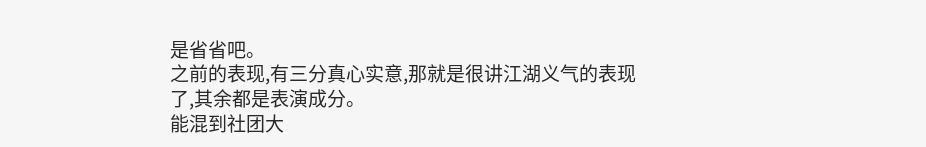是省省吧。
之前的表现,有三分真心实意,那就是很讲江湖义气的表现了,其余都是表演成分。
能混到社团大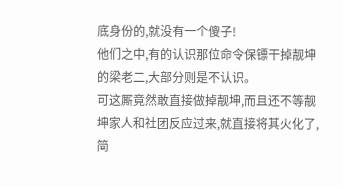底身份的,就没有一个傻子!
他们之中,有的认识那位命令保镖干掉靓坤的梁老二,大部分则是不认识。
可这厮竟然敢直接做掉靓坤,而且还不等靓坤家人和社团反应过来,就直接将其火化了,简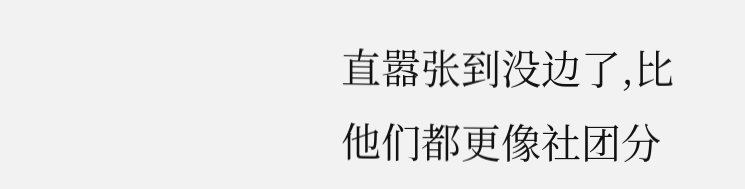直嚣张到没边了,比他们都更像社团分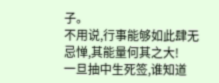子。
不用说,行事能够如此肆无忌惮,其能量何其之大!
一旦抽中生死签,谁知道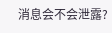消息会不会泄露?